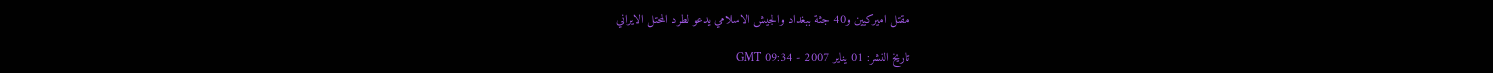مقتل اميركيين و40 جثة ببغداد والجيش الاسلامي يدعو لطرد المحتل الايراني

تاريخ النشر: 01 يناير 2007 - 09:34 GMT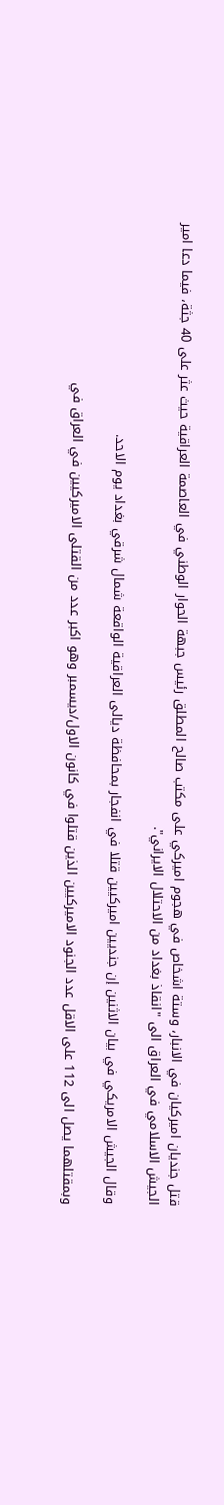قتل جنديان اميركيان في الانبار، وستة اشخاص في هجوم اميركي على مكتب صالح المطلق رئيس جبهة الحوار الوطني في العاصمة العراقية حيث عثر على 40 جثة، فيما دعا امير الجيش الاسلامي في العراق الى "انقاذ بغداد من الاحتلال الايراني".

وقال الجيش الامريكي في بيان الاثنين إن جنديين اميركيين قتلا في انفجار بمحافظة ديالى العراقية الواقعة شمال شرقي بغداد يوم الاحد.

وبمقتلهما يصل الى 112 على الاقل عدد الجنود الاميركيين الذين قتلوا في كانون الاول/ديسمبر وهو اكبر عدد من القتلى الاميركيين في العراق في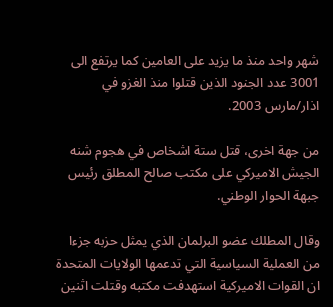شهر واحد منذ ما يزيد على العامين كما يرتفع الى 3001 عدد الجنود الذين قتلوا منذ الغزو في اذار/مارس 2003.

من جهة اخرى، قتل ستة اشخاص في هجوم شنه الجيش الاميركي على مكتب صالح المطلق رئيس جبهة الحوار الوطني.

وقال المطلك عضو البرلمان الذي يمثل حزبه جزءا من العملية السياسية التي تدعمها الولايات المتحدة ان القوات الاميركية استهدفت مكتبه وقتلت اثنين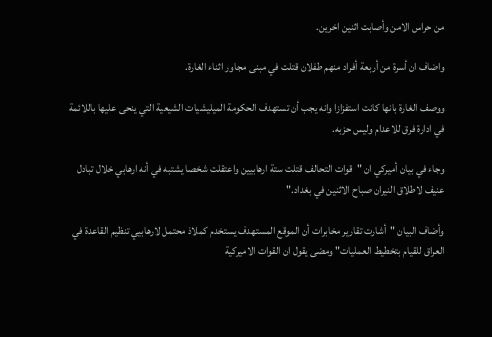من حراس الامن وأصابت اثنين اخرين.

واضاف ان أسرة من أربعة أفراد منهم طفلان قتلت في مبنى مجاور اثناء الغارة.

ووصف الغارة بانها كانت استفزازا وانه يجب أن تستهدف الحكومة الميليشيات الشيعية التي ينحى عليها باللائمة في ادارة فرق للاعدام وليس حزبه.

وجاء في بيان أميركي ان "قوات التحالف قتلت ستة ارهابيين واعتقلت شخصا يشتبه في أنه ارهابي خلال تبادل عنيف لاطلاق النيران صباح الاثنين في بغداد."

وأضاف البيان "أشارت تقارير مخابرات أن الموقع المستهدف يستخدم كملاذ محتمل لارهابيي تنظيم القاعدة في العراق للقيام بتخطيط العمليات" ومضى يقول ان القوات الاميركية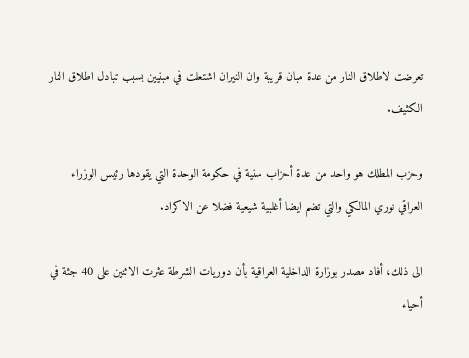تعرضت لاطلاق النار من عدة مبان قريبة وان النيران اشتعلت في مبنيين بسبب تبادل اطلاق النار الكثيف.

وحزب المطلك هو واحد من عدة أحزاب سنية في حكومة الوحدة التي يقودها رئيس الوزراء العراقي نوري المالكي والتي تضم ايضا أغلبية شيعية فضلا عن الاكراد.

الى ذلك، أفاد مصدر بوزارة الداخلية العراقية بأن دوريات الشرطة عثرت الاثنين على 40 جثة في أحياء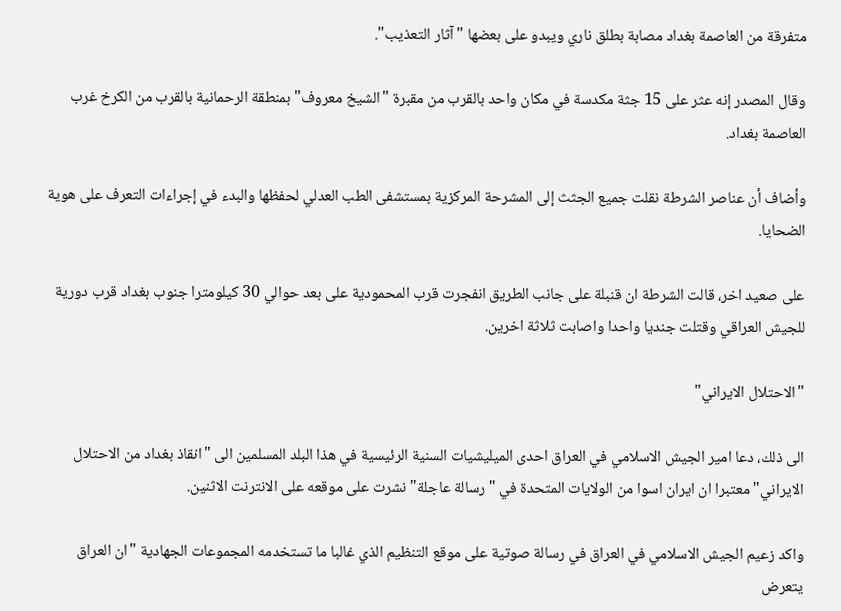متفرقة من العاصمة بغداد مصابة بطلق ناري ويبدو على بعضها "آثار التعذيب".

وقال المصدر إنه عثر على 15 جثة مكدسة في مكان واحد بالقرب من مقبرة "الشيخ معروف" بمنطقة الرحمانية بالقرب من الكرخ غرب العاصمة بغداد.

وأضاف أن عناصر الشرطة نقلت جميع الجثث إلى المشرحة المركزية بمستشفى الطب العدلي لحفظها والبدء في إجراءات التعرف على هوية الضحايا.

على صعيد اخر، قالت الشرطة ان قنبلة على جانب الطريق انفجرت قرب المحمودية على بعد حوالي 30 كيلومترا جنوب بغداد قرب دورية للجيش العراقي وقتلت جنديا واحدا واصابت ثلاثة اخرين.

"الاحتلال الايراني"

الى ذلك، دعا امير الجيش الاسلامي في العراق احدى الميليشيات السنية الرئيسية في هذا البلد المسلمين الى "انقاذ بغداد من الاحتلال الايراني" معتبرا ان ايران اسوا من الولايات المتحدة في "رسالة عاجلة" نشرت على موقعه على الانترنت الاثنين.

واكد زعيم الجيش الاسلامي في العراق في رسالة صوتية على موقع التنظيم الذي غالبا ما تستخدمه المجموعات الجهادية "ان العراق يتعرض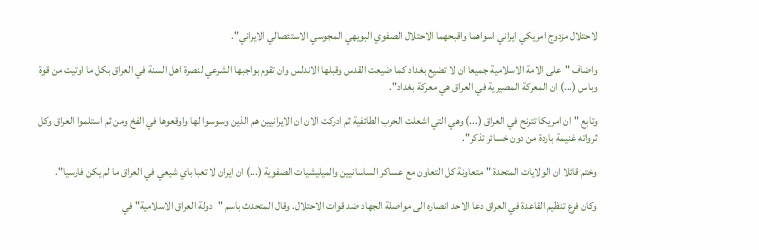لاحتلال مزدوج امريكي ايراني اسواهما واقبحهما الاحتلال الصفوي البويهي المجوسي الاستئصالي الايراني".

واضاف "على الامة الاسلامية جميعا ان لا تضيع بغداد كما ضيعت القدس وقبلها الاندلس وان تقوم بواجبها الشرعي لنصرة اهل السنة في العراق بكل ما اوتيت من قوة وباس (...) ان المعركة المصيرية في العراق هي معركة بغداد".

وتابع "ان امريكا تترنح في العراق (...) وهي التي اشعلت الحرب الطائفية ثم ادركت الان ان الايرانيين هم الذين وسوسوا لها واوقعوها في الفخ ومن ثم استلموا العراق وكل ثرواته غنيمة باردة من دون خسائر تذكر".

وختم قائلا ان الولايات المتحدة "متعاونة كل التعاون مع عساكر الساسانيين والميليشيات الصفوية (...) ان ايران لا تعبا باي شيعي في العراق ما لم يكن فارسيا".

وكان فرع تنظيم القاعدة في العراق دعا الاحد انصاره الى مواصلة الجهاد ضد قوات الاحتلال. وقال المتحدث باسم "دولة العراق الاسلامية" في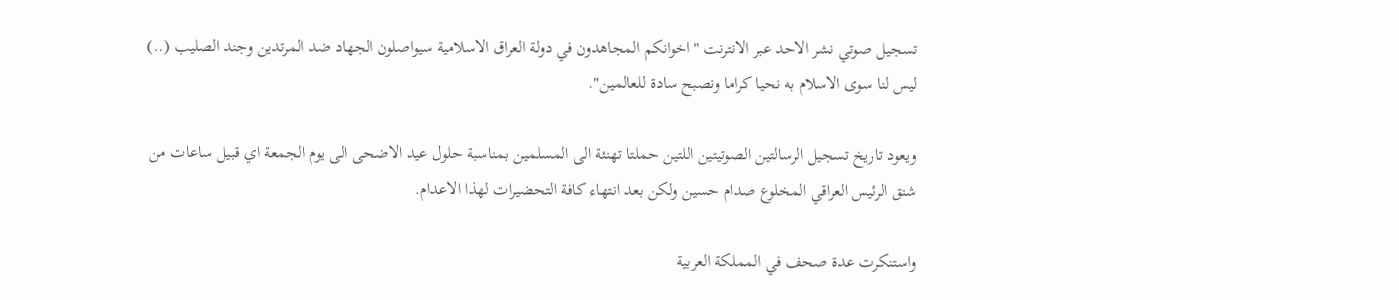تسجيل صوتي نشر الاحد عبر الانترنت "اخوانكم المجاهدون في دولة العراق الاسلامية سيواصلون الجهاد ضد المرتدين وجند الصليب (..) ليس لنا سوى الاسلام به نحيا كراما ونصبح سادة للعالمين".

ويعود تاريخ تسجيل الرسالتين الصوتيتين اللتين حملتا تهنئة الى المسلمين بمناسبة حلول عيد الاضحى الى يوم الجمعة اي قبيل ساعات من شنق الرئيس العراقي المخلوع صدام حسين ولكن بعد انتهاء كافة التحضيرات لهذا الاعدام.

واستنكرت عدة صحف في المملكة العربية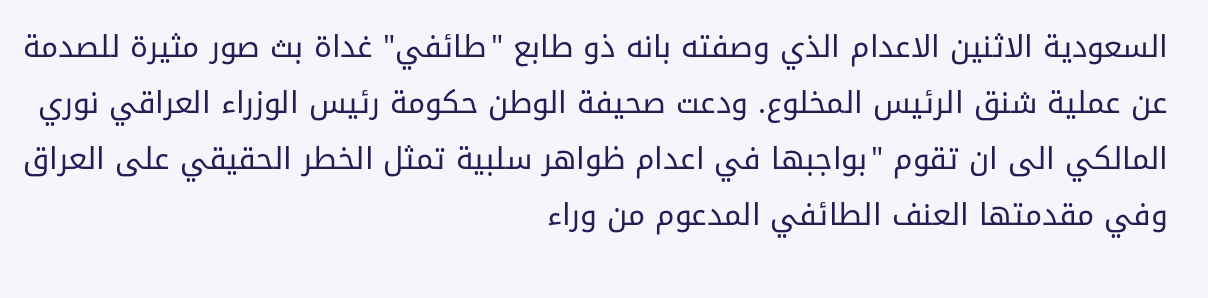السعودية الاثنين الاعدام الذي وصفته بانه ذو طابع "طائفي" غداة بث صور مثيرة للصدمة عن عملية شنق الرئيس المخلوع. ودعت صحيفة الوطن حكومة رئيس الوزراء العراقي نوري المالكي الى ان تقوم "بواجبها في اعدام ظواهر سلبية تمثل الخطر الحقيقي على العراق وفي مقدمتها العنف الطائفي المدعوم من وراء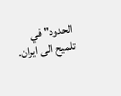الحدود" في تلميح الى ايران.